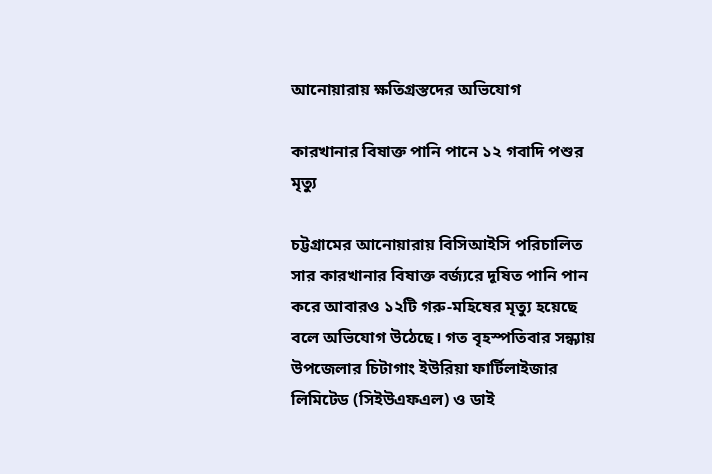আনোয়ারায় ক্ষতিগ্রস্তদের অভিযোগ

কারখানার বিষাক্ত পানি পানে ১২ গবাদি পশুর মৃত্যু

চট্টগ্রামের আনোয়ারায় বিসিআইসি পরিচালিত সার কারখানার বিষাক্ত বর্জ্যরে দূষিত পানি পান করে আবারও ১২টি গরু-মহিষের মৃত্যু হয়েছে বলে অভিযোগ উঠেছে। গত বৃহস্পতিবার সন্ধ্যায় উপজেলার চিটাগাং ইউরিয়া ফার্টিলাইজার লিমিটেড (সিইউএফএল) ও ডাই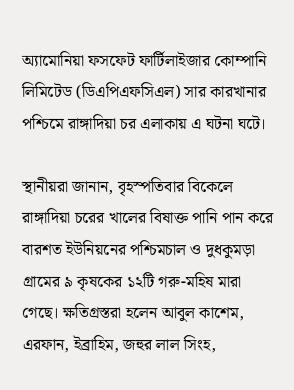অ্যামোনিয়া ফসফেট ফার্টিলাইজার কোম্পানি লিমিটেড (ডিএপিএফসিএল) সার কারখানার পশ্চিমে রাঙ্গাদিয়া চর এলাকায় এ ঘটনা ঘটে।

স্থানীয়রা জানান, বৃহস্পতিবার বিকেলে রাঙ্গাদিয়া চরের খালের বিষাক্ত পানি পান করে বারশত ইউনিয়নের পশ্চিমচাল ও দুধকুমড়া গ্রামের ৯ কৃষকের ১২টি গরু-মহিষ মারা গেছে। ক্ষতিগ্রস্তরা হলেন আবুল কাশেম, এরফান, ইব্রাহিম, জহুর লাল সিংহ,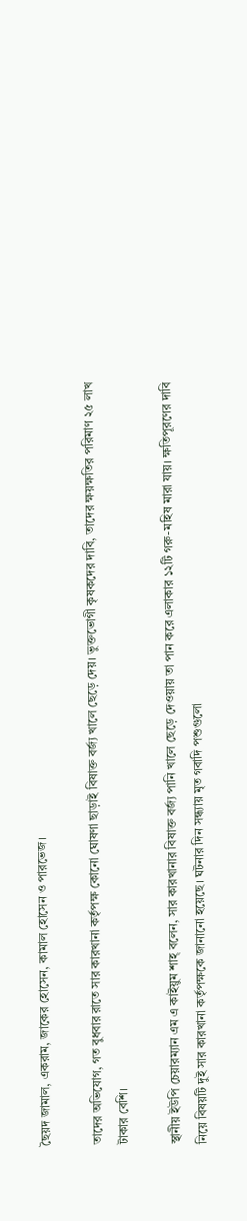ছৈয়দ জামাল, একরাম, জাকের হোসেন, কামাল হোসেন ও পারভেজ।

তাদের অভিযোগ, গত বুধবার রাতে সার কারখানা কর্তৃপক্ষ কোনো ঘোষণা ছাড়াই বিষাক্ত বর্জ্য খালে ছেড়ে দেয়। ভুক্তভোগী কৃষকদের দাবি, তাদের ক্ষয়ক্ষতির পরিমাণ ২৫ লাখ টাকার বেশি।

স্থানীয় ইউপি চেয়ারম্যান এম এ কাইয়ুম শাহ্ বলেন, সার কারখানার বিষাক্ত বর্জ্য পানি খালে ছেড়ে দেওয়ায় তা পান করে এলাকার ১২টি গরু-মহিষ মারা যায়। ক্ষতিপূরণের দাবি নিয়ে বিষয়টি দুই সার কারখানা কর্তৃপক্ষকে জানানো হয়েছে। ঘটনার দিন সন্ধ্যায় মৃত গবাদি পশুগুলো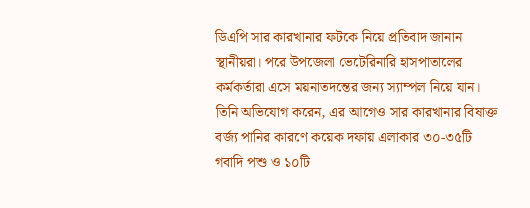ডিএপি সার কারখানার ফটকে নিয়ে প্রতিবাদ জানান স্থানীয়রা। পরে উপজেলা ভেটেরিনারি হাসপাতালের কর্মকর্তারা এসে ময়নাতদন্তের জন্য স্যাম্পল নিয়ে যান। তিনি অভিযোগ করেন, এর আগেও সার কারখানার বিষাক্ত বর্জ্য পানির কারণে কয়েক দফায় এলাকার ৩০-৩৫টি গবাদি পশু ও ১০টি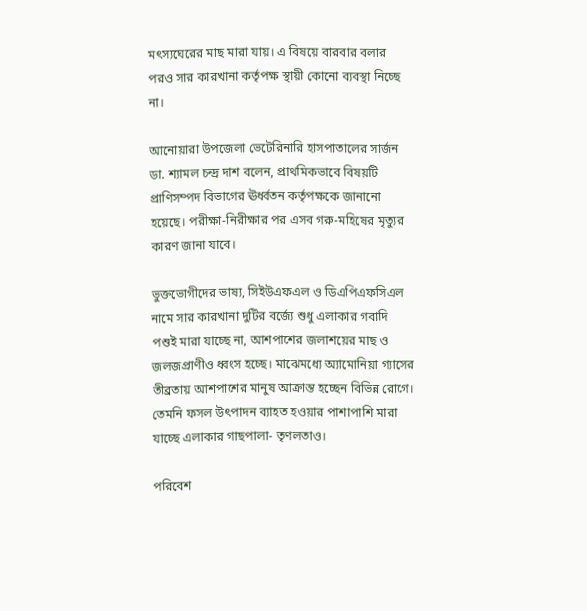মৎস্যঘেরের মাছ মারা যায়। এ বিষয়ে বারবার বলার পরও সার কারখানা কর্তৃপক্ষ স্থায়ী কোনো ব্যবস্থা নিচ্ছে না।

আনোয়ারা উপজেলা ভেটেরিনারি হাসপাতালের সার্জন ডা. শ্যামল চন্দ্র দাশ বলেন, প্রাথমিকভাবে বিষয়টি প্রাণিসম্পদ বিভাগের ঊর্ধ্বতন কর্তৃপক্ষকে জানানো হয়েছে। পরীক্ষা-নিরীক্ষার পর এসব গরু-মহিষের মৃত্যুর কারণ জানা যাবে।

ভুক্তভোগীদের ভাষ্য, সিইউএফএল ও ডিএপিএফসিএল নামে সার কারখানা দুটির বর্জ্যে শুধু এলাকার গবাদি পশুই মারা যাচ্ছে না, আশপাশের জলাশয়ের মাছ ও জলজপ্রাণীও ধ্বংস হচ্ছে। মাঝেমধ্যে অ্যামোনিয়া গ্যাসের তীব্রতায় আশপাশের মানুষ আক্রান্ত হচ্ছেন বিভিন্ন রোগে। তেমনি ফসল উৎপাদন ব্যাহত হওয়ার পাশাপাশি মারা যাচ্ছে এলাকার গাছপালা- তৃণলতাও।

পরিবেশ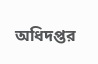অধিদপ্তর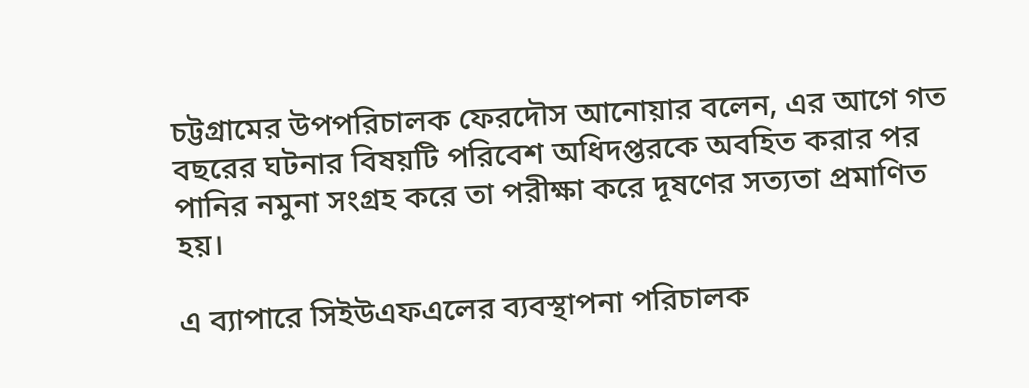চট্টগ্রামের উপপরিচালক ফেরদৌস আনোয়ার বলেন, এর আগে গত বছরের ঘটনার বিষয়টি পরিবেশ অধিদপ্তরকে অবহিত করার পর পানির নমুনা সংগ্রহ করে তা পরীক্ষা করে দূষণের সত্যতা প্রমাণিত হয়।

এ ব্যাপারে সিইউএফএলের ব্যবস্থাপনা পরিচালক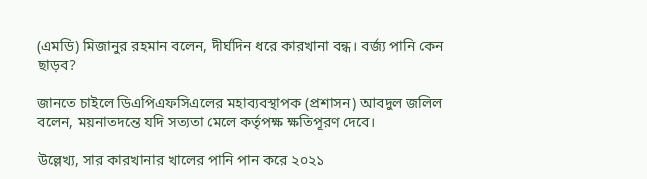(এমডি) মিজানুর রহমান বলেন, দীর্ঘদিন ধরে কারখানা বন্ধ। বর্জ্য পানি কেন ছাড়ব?

জানতে চাইলে ডিএপিএফসিএলের মহাব্যবস্থাপক (প্রশাসন) আবদুল জলিল বলেন, ময়নাতদন্তে যদি সত্যতা মেলে কর্তৃপক্ষ ক্ষতিপূরণ দেবে।

উল্লেখ্য, সার কারখানার খালের পানি পান করে ২০২১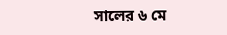সালের ৬ মে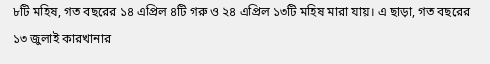৮টি মহিষ, গত বছরের ১৪ এপ্রিল ৪টি গরু ও ২৪ এপ্রিল ১৩টি মহিষ মারা যায়। এ ছাড়া, গত বছরের ১৩ জুলাই কারখানার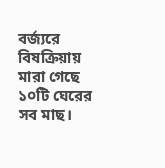বর্জ্যরে বিষক্রিয়ায় মারা গেছে ১০টি ঘেরের সব মাছ।